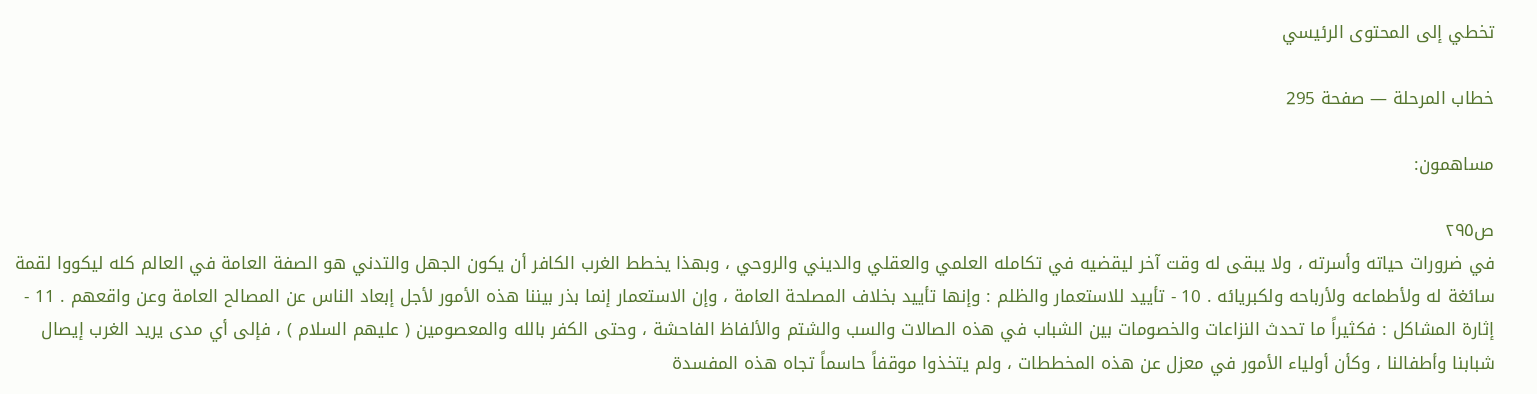تخطي إلى المحتوى الرئيسي

خطاب المرحلة — صفحة 295

مساهمون:

ص٢٩٥
في ضرورات حياته وأسرته ، ولا يبقى له وقت آخر ليقضيه في تكامله العلمي والعقلي والديني والروحي ، وبهذا يخطط الغرب الكافر أن يكون الجهل والتدني هو الصفة العامة في العالم كله ليكووا لقمة سائغة له ولأطماعه ولأرباحه ولكبريائه . 10 - تأييد للاستعمار والظلم : وإنها تأييد بخلاف المصلحة العامة ، وإن الاستعمار إنما بذر بيننا هذه الأمور لأجل إبعاد الناس عن المصالح العامة وعن واقعهم . 11 - إثارة المشاكل : فكثيراً ما تحدث النزاعات والخصومات بين الشباب في هذه الصالات والسب والشتم والألفاظ الفاحشة ، وحتى الكفر بالله والمعصومين ( عليهم السلام ) ، فإلى أي مدى يريد الغرب إيصال شبابنا وأطفالنا ، وكأن أولياء الأمور في معزل عن هذه المخططات ، ولم يتخذوا موقفاً حاسماً تجاه هذه المفسدة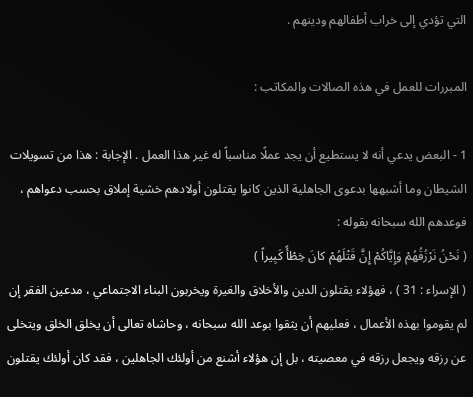التي تؤدي إلى خراب أطفالهم ودينهم .

المبررات للعمل في هذه الصالات والمكاتب :

1 - البعض يدعي أنه لا يستطيع أن يجد عملًا مناسباً له غير هذا العمل . الإجابة : هذا من تسويلات الشيطان وما أشبهها بدعوى الجاهلية الذين كانوا يقتلون أولادهم خشية إملاق بحسب دعواهم ، فوعدهم الله سبحانه بقوله :
( نَحْنُ نَرْزُقُهُمْ وَإِيَّاكُمْ إِنَّ قَتْلَهُمْ كانَ خِطْأً كَبِيراً )
( الإسراء : 31 ) ، فهؤلاء يقتلون الدين والأخلاق والغيرة ويخربون البناء الاجتماعي ، مدعين الفقر إن لم يقوموا بهذه الأعمال ، فعليهم أن يثقوا بوعد الله سبحانه ، وحاشاه تعالى أن يخلق الخلق ويتخلى عن رزقه ويجعل رزقه في معصيته ، بل إن هؤلاء أشنع من أولئك الجاهلين ، فقد كان أولئك يقتلون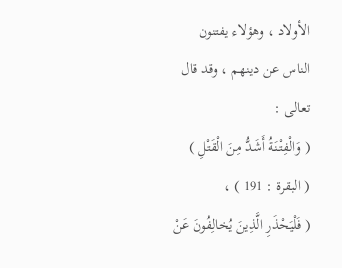الأولاد ، وهؤلاء يفتنون الناس عن دينهم ، وقد قال تعالى :
( وَالْفِتْنَةُ أَشَدُّ مِنَ الْقَتْلِ )
( البقرة : 191 ) ،
( فَلْيَحْذَرِ الَّذِينَ يُخالِفُونَ عَنْ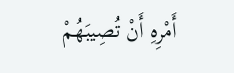أَمْرِهِ أَنْ تُصِيبَهُمْ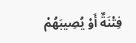فِتْنَةٌ أَوْ يُصِيبَهُمْ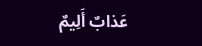عَذابٌ أَلِيمٌ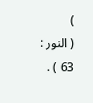)
( النور : 63 ) .